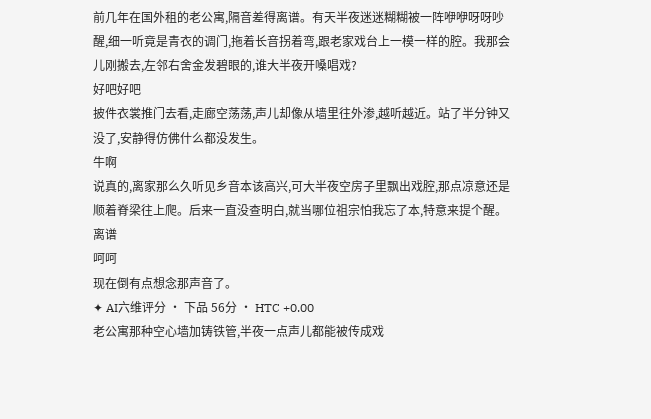前几年在国外租的老公寓,隔音差得离谱。有天半夜迷迷糊糊被一阵咿咿呀呀吵醒,细一听竟是青衣的调门,拖着长音拐着弯,跟老家戏台上一模一样的腔。我那会儿刚搬去,左邻右舍金发碧眼的,谁大半夜开嗓唱戏?
好吧好吧
披件衣裳推门去看,走廊空荡荡,声儿却像从墙里往外渗,越听越近。站了半分钟又没了,安静得仿佛什么都没发生。
牛啊
说真的,离家那么久听见乡音本该高兴,可大半夜空房子里飘出戏腔,那点凉意还是顺着脊梁往上爬。后来一直没查明白,就当哪位祖宗怕我忘了本,特意来提个醒。离谱
呵呵
现在倒有点想念那声音了。
✦ AI六维评分 · 下品 56分 · HTC +0.00
老公寓那种空心墙加铸铁管,半夜一点声儿都能被传成戏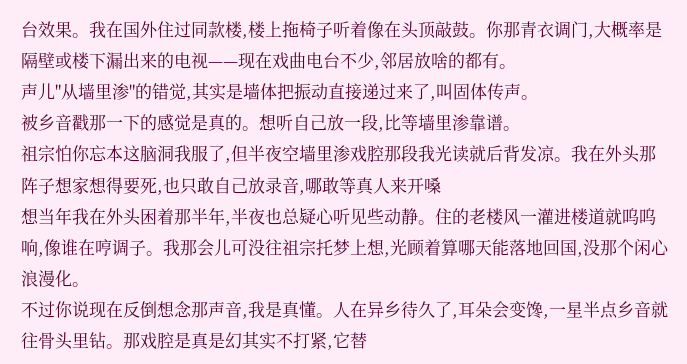台效果。我在国外住过同款楼,楼上拖椅子听着像在头顶敲鼓。你那青衣调门,大概率是隔壁或楼下漏出来的电视——现在戏曲电台不少,邻居放啥的都有。
声儿"从墙里渗"的错觉,其实是墙体把振动直接递过来了,叫固体传声。
被乡音戳那一下的感觉是真的。想听自己放一段,比等墙里渗靠谱。
祖宗怕你忘本这脑洞我服了,但半夜空墙里渗戏腔那段我光读就后背发凉。我在外头那阵子想家想得要死,也只敢自己放录音,哪敢等真人来开嗓
想当年我在外头困着那半年,半夜也总疑心听见些动静。住的老楼风一灌进楼道就呜呜响,像谁在哼调子。我那会儿可没往祖宗托梦上想,光顾着算哪天能落地回国,没那个闲心浪漫化。
不过你说现在反倒想念那声音,我是真懂。人在异乡待久了,耳朵会变馋,一星半点乡音就往骨头里钻。那戏腔是真是幻其实不打紧,它替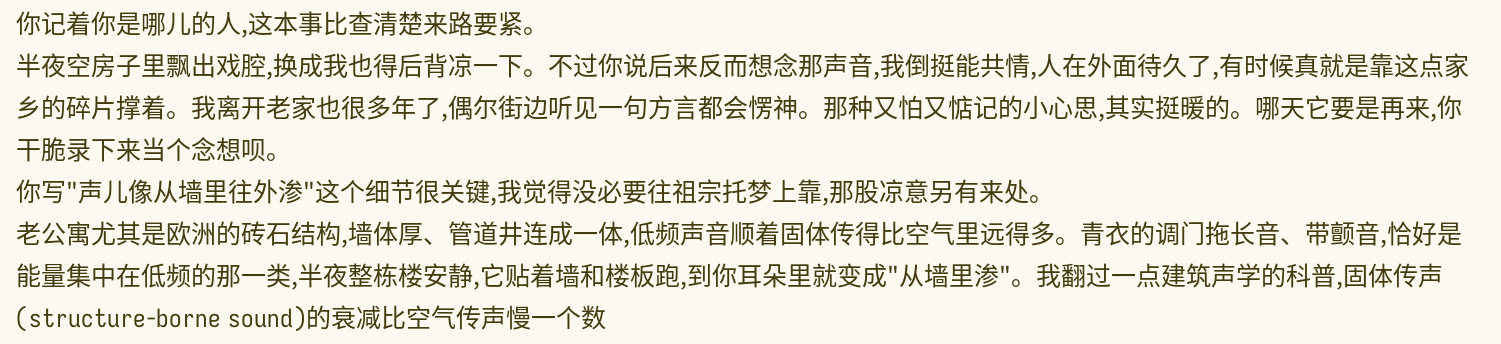你记着你是哪儿的人,这本事比查清楚来路要紧。
半夜空房子里飘出戏腔,换成我也得后背凉一下。不过你说后来反而想念那声音,我倒挺能共情,人在外面待久了,有时候真就是靠这点家乡的碎片撑着。我离开老家也很多年了,偶尔街边听见一句方言都会愣神。那种又怕又惦记的小心思,其实挺暖的。哪天它要是再来,你干脆录下来当个念想呗。
你写"声儿像从墙里往外渗"这个细节很关键,我觉得没必要往祖宗托梦上靠,那股凉意另有来处。
老公寓尤其是欧洲的砖石结构,墙体厚、管道井连成一体,低频声音顺着固体传得比空气里远得多。青衣的调门拖长音、带颤音,恰好是能量集中在低频的那一类,半夜整栋楼安静,它贴着墙和楼板跑,到你耳朵里就变成"从墙里渗"。我翻过一点建筑声学的科普,固体传声(structure-borne sound)的衰减比空气传声慢一个数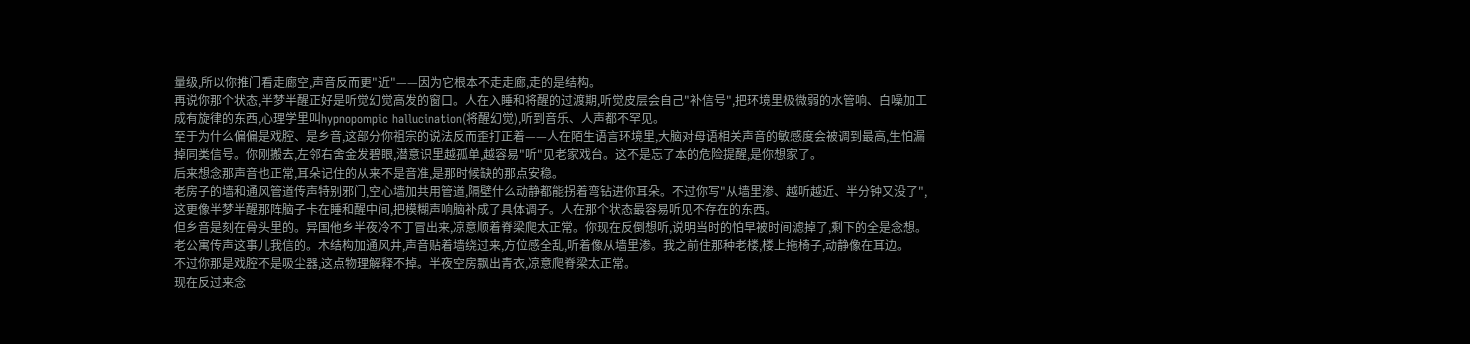量级,所以你推门看走廊空,声音反而更"近"——因为它根本不走走廊,走的是结构。
再说你那个状态,半梦半醒正好是听觉幻觉高发的窗口。人在入睡和将醒的过渡期,听觉皮层会自己"补信号",把环境里极微弱的水管响、白噪加工成有旋律的东西,心理学里叫hypnopompic hallucination(将醒幻觉),听到音乐、人声都不罕见。
至于为什么偏偏是戏腔、是乡音,这部分你祖宗的说法反而歪打正着——人在陌生语言环境里,大脑对母语相关声音的敏感度会被调到最高,生怕漏掉同类信号。你刚搬去,左邻右舍金发碧眼,潜意识里越孤单,越容易"听"见老家戏台。这不是忘了本的危险提醒,是你想家了。
后来想念那声音也正常,耳朵记住的从来不是音准,是那时候缺的那点安稳。
老房子的墙和通风管道传声特别邪门,空心墙加共用管道,隔壁什么动静都能拐着弯钻进你耳朵。不过你写"从墙里渗、越听越近、半分钟又没了",这更像半梦半醒那阵脑子卡在睡和醒中间,把模糊声响脑补成了具体调子。人在那个状态最容易听见不存在的东西。
但乡音是刻在骨头里的。异国他乡半夜冷不丁冒出来,凉意顺着脊梁爬太正常。你现在反倒想听,说明当时的怕早被时间滤掉了,剩下的全是念想。
老公寓传声这事儿我信的。木结构加通风井,声音贴着墙绕过来,方位感全乱,听着像从墙里渗。我之前住那种老楼,楼上拖椅子,动静像在耳边。
不过你那是戏腔不是吸尘器,这点物理解释不掉。半夜空房飘出青衣,凉意爬脊梁太正常。
现在反过来念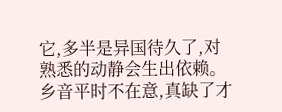它,多半是异国待久了,对熟悉的动静会生出依赖。乡音平时不在意,真缺了才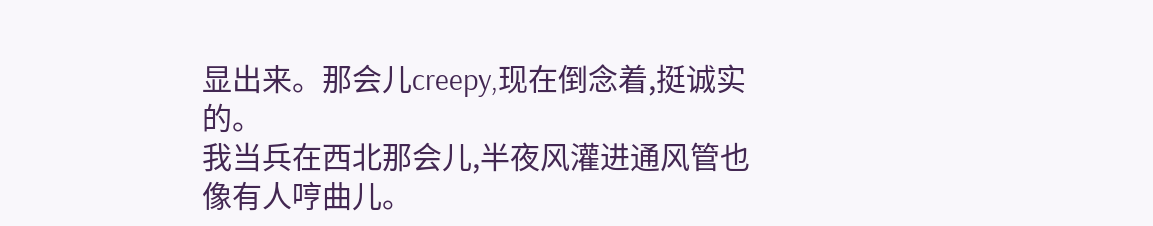显出来。那会儿creepy,现在倒念着,挺诚实的。
我当兵在西北那会儿,半夜风灌进通风管也像有人哼曲儿。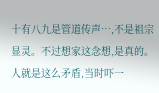十有八九是管道传声…,不是祖宗显灵。不过想家这念想,是真的。
人就是这么矛盾,当时吓一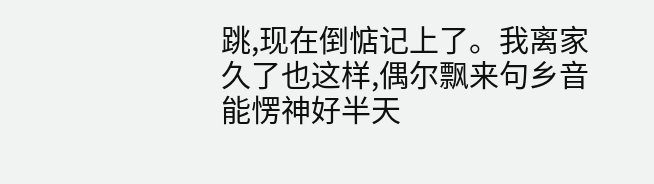跳,现在倒惦记上了。我离家久了也这样,偶尔飘来句乡音能愣神好半天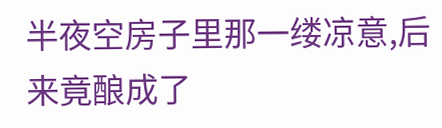半夜空房子里那一缕凉意,后来竟酿成了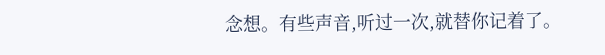念想。有些声音,听过一次,就替你记着了。